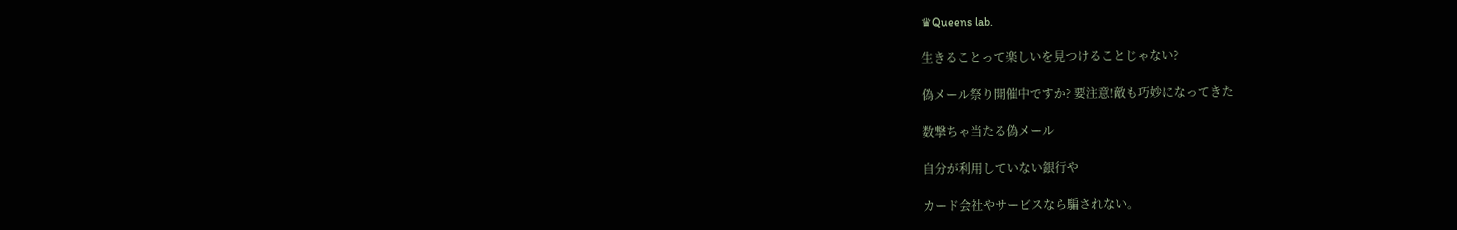♛Queens lab.

生きることって楽しいを見つけることじゃない?

偽メール祭り開催中ですか? 要注意!敵も巧妙になってきた

数撃ちゃ当たる偽メール

自分が利用していない銀行や

カード会社やサービスなら騙されない。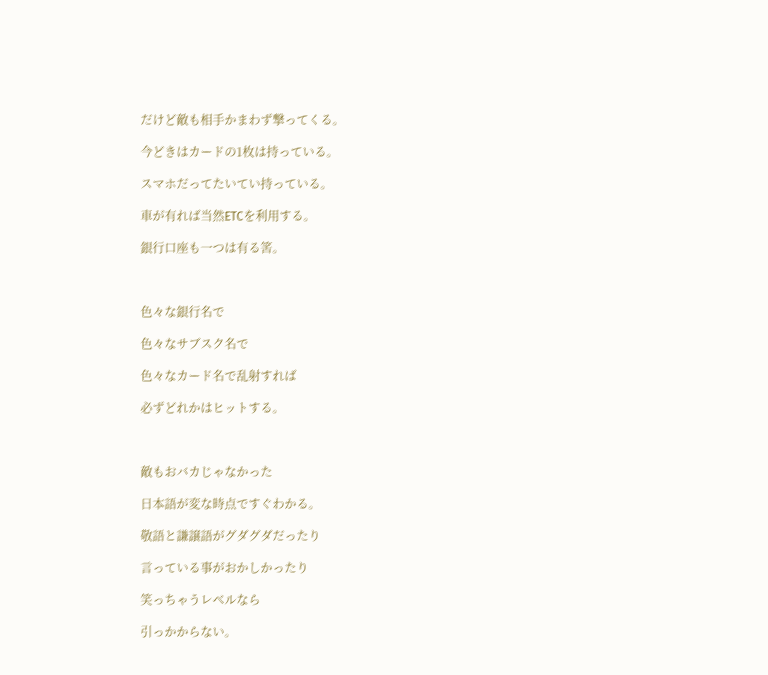だけど敵も相手かまわず撃ってくる。

今どきはカードの1枚は持っている。

スマホだってたいてい持っている。

車が有れば当然ETCを利用する。

銀行口座も一つは有る筈。



色々な銀行名で

色々なサブスク名で

色々なカード名で乱射すれば

必ずどれかはヒットする。



敵もおバカじゃなかった

日本語が変な時点ですぐわかる。

敬語と謙譲語がグダグダだったり

言っている事がおかしかったり

笑っちゃうレベルなら

引っかからない。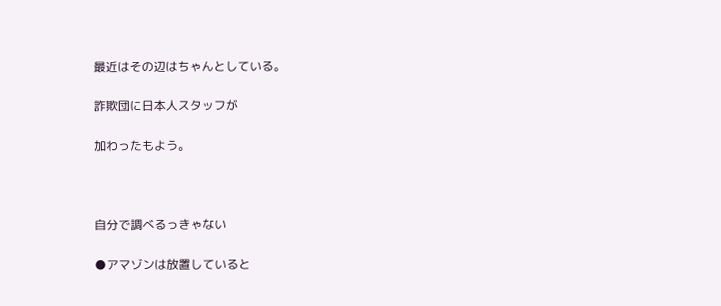最近はその辺はちゃんとしている。

詐欺団に日本人スタッフが

加わったもよう。



自分で調べるっきゃない

●アマゾンは放置していると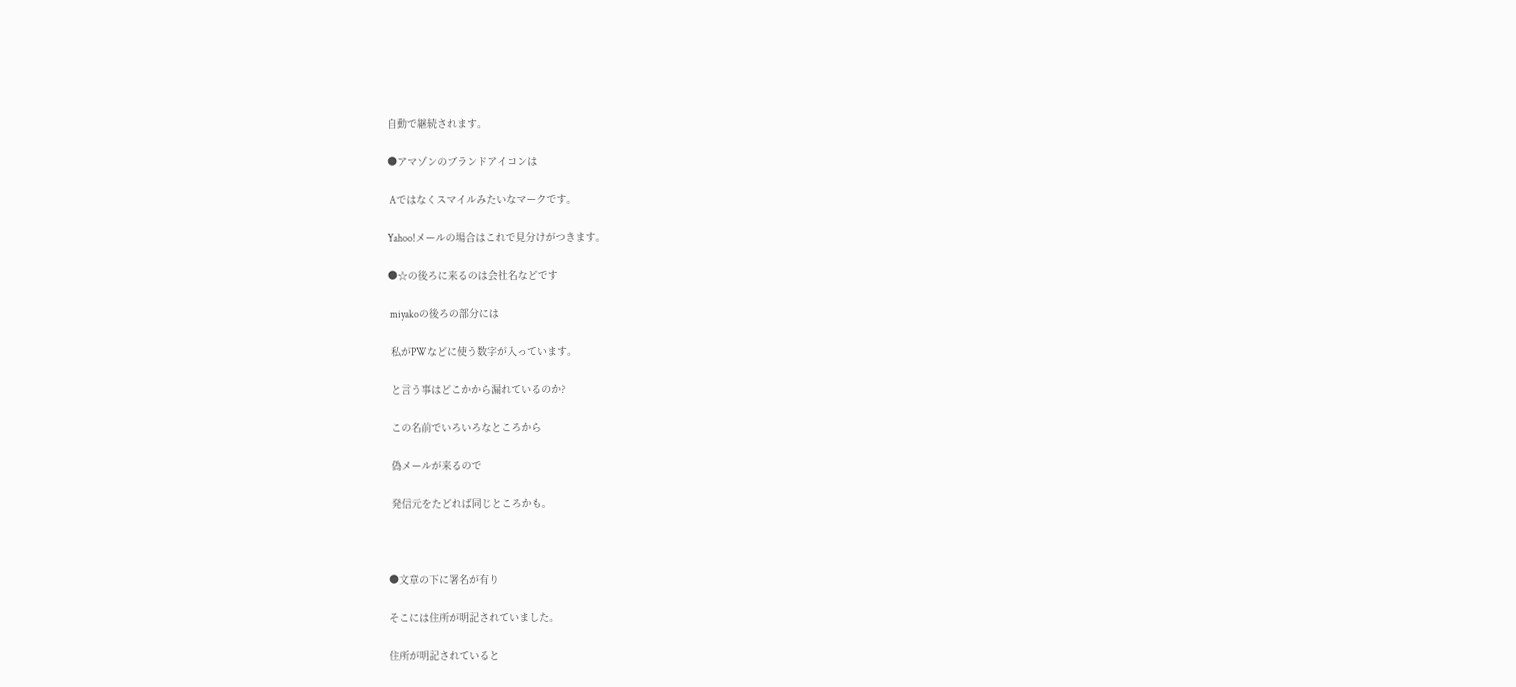自動で継続されます。

●アマゾンのブランドアイコンは

 Aではなくスマイルみたいなマークです。

Yahoo!メールの場合はこれで見分けがつきます。

●☆の後ろに来るのは会社名などです

 miyakoの後ろの部分には

 私がPWなどに使う数字が入っています。

 と言う事はどこかから漏れているのか?

 この名前でいろいろなところから

 偽メールが来るので

 発信元をたどれば同じところかも。



●文章の下に署名が有り

そこには住所が明記されていました。

住所が明記されていると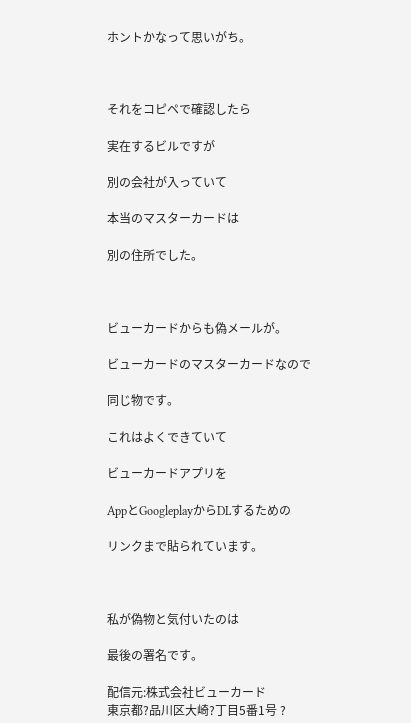ホントかなって思いがち。



それをコピペで確認したら

実在するビルですが

別の会社が入っていて

本当のマスターカードは

別の住所でした。



ビューカードからも偽メールが。

ビューカードのマスターカードなので

同じ物です。

これはよくできていて

ビューカードアプリを

AppとGoogleplayからDLするための

リンクまで貼られています。



私が偽物と気付いたのは

最後の署名です。

配信元:株式会社ビューカード
東京都?品川区大崎?丁目5番1号 ?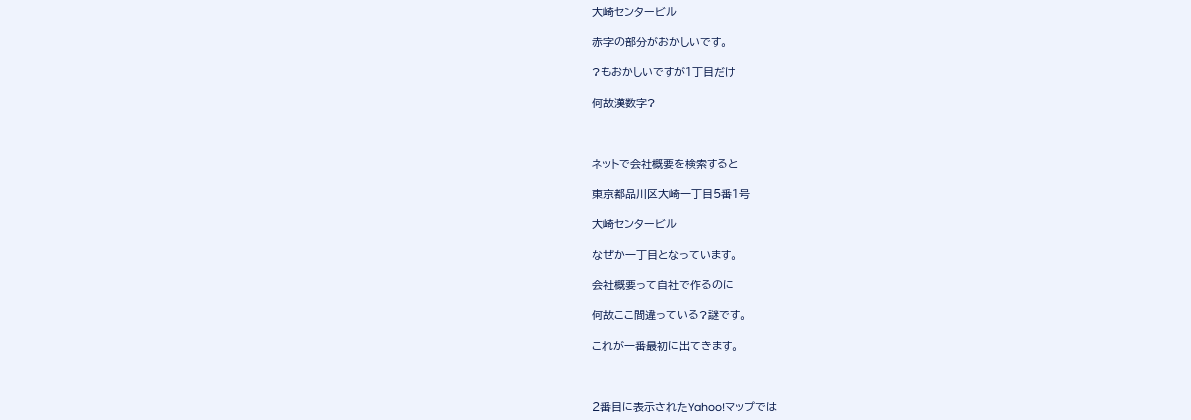大崎センタービル

赤字の部分がおかしいです。

?もおかしいですが1丁目だけ

何故漢数字?



ネットで会社概要を検索すると

東京都品川区大崎一丁目5番1号

大崎センタービル

なぜか一丁目となっています。

会社概要って自社で作るのに

何故ここ間違っている?謎です。

これが一番最初に出てきます。



2番目に表示されたYahoo!マップでは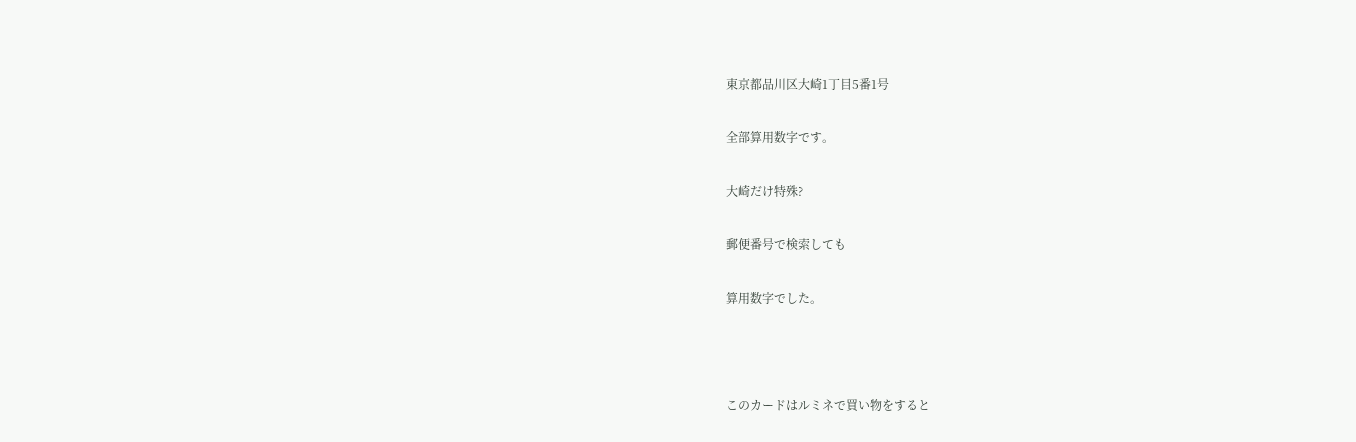東京都品川区大崎1丁目5番1号

全部算用数字です。

大崎だけ特殊?

郵便番号で検索しても

算用数字でした。



このカードはルミネで買い物をすると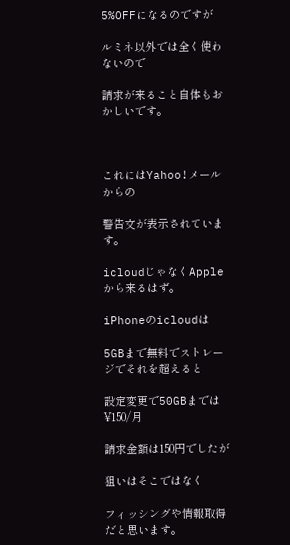5%OFFになるのですが

ルミネ以外では全く使わないので

請求が来ること自体もおかしいです。



これにはYahoo!メールからの

警告文が表示されています。

icloudじゃなくAppleから来るはず。

iPhoneのicloudは

5GBまで無料でストレージでそれを超えると

設定変更で50GBまでは¥150/月

請求金額は150円でしたが

狙いはそこではなく

フィッシングや情報取得だと思います。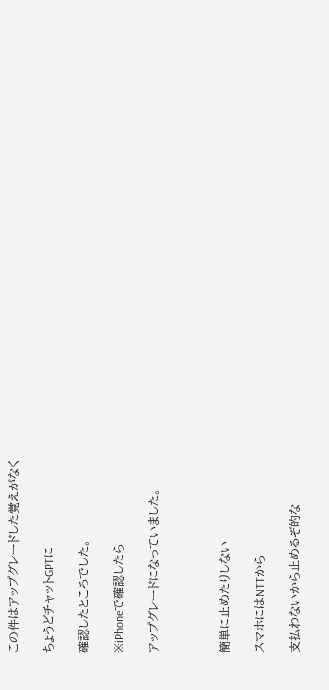この件はアップグレードした覚えがなく

ちょうどチャットGPTに

確認したところでした。

※iPhoneで確認したら

アップグレードになっていました。



簡単に止めたりしない

スマホにはNTTから

支払わないから止めるぞ的な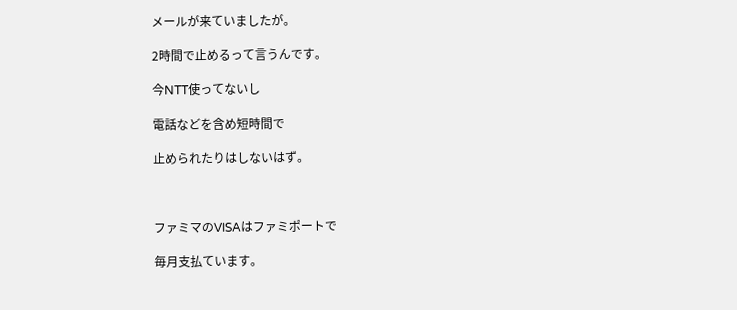メールが来ていましたが。

2時間で止めるって言うんです。

今NTT使ってないし

電話などを含め短時間で

止められたりはしないはず。



ファミマのVISAはファミポートで

毎月支払ています。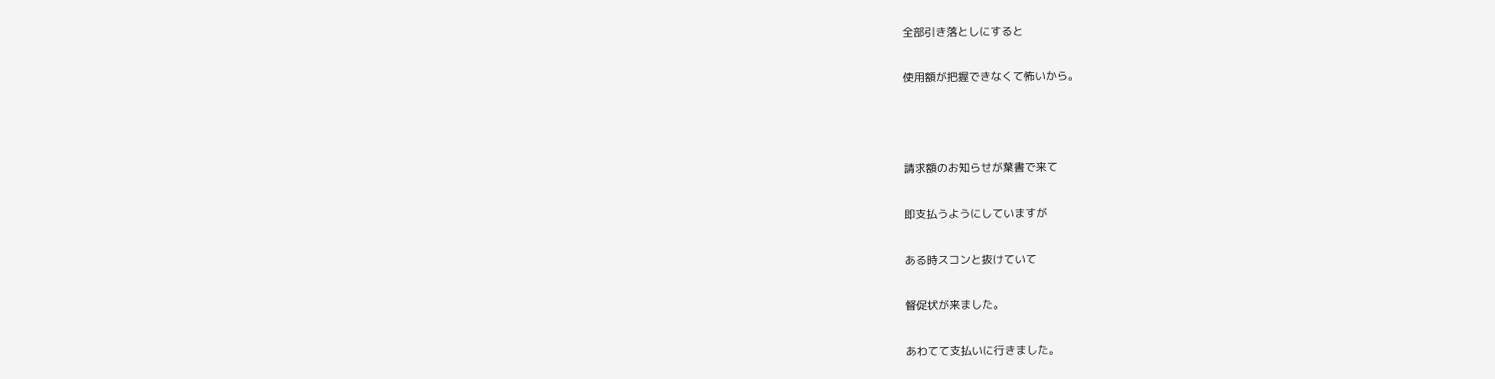全部引き落としにすると

使用額が把握できなくて怖いから。



請求額のお知らせが葉書で来て

即支払うようにしていますが

ある時スコンと抜けていて

督促状が来ました。

あわてて支払いに行きました。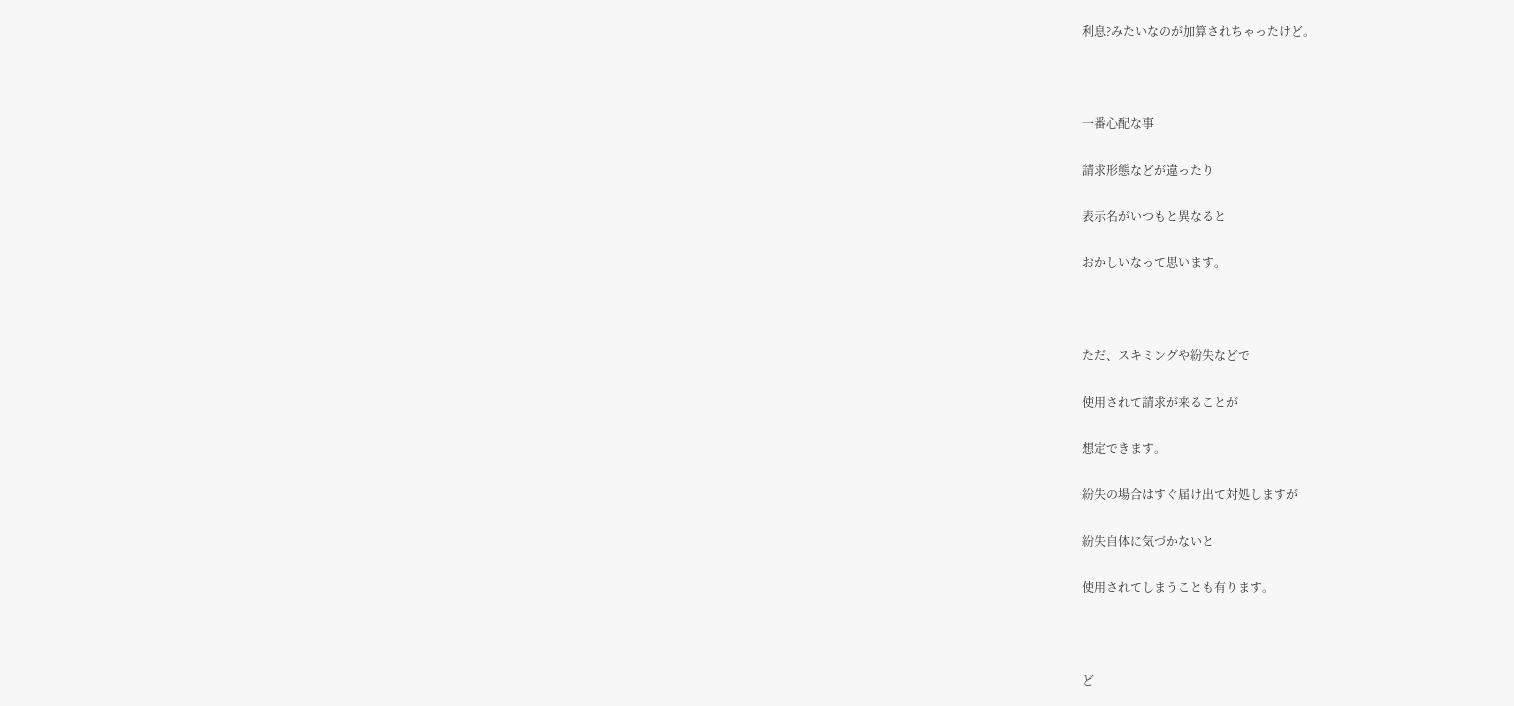利息?みたいなのが加算されちゃったけど。



一番心配な事

請求形態などが違ったり

表示名がいつもと異なると

おかしいなって思います。



ただ、スキミングや紛失などで

使用されて請求が来ることが

想定できます。

紛失の場合はすぐ届け出て対処しますが

紛失自体に気づかないと

使用されてしまうことも有ります。



ど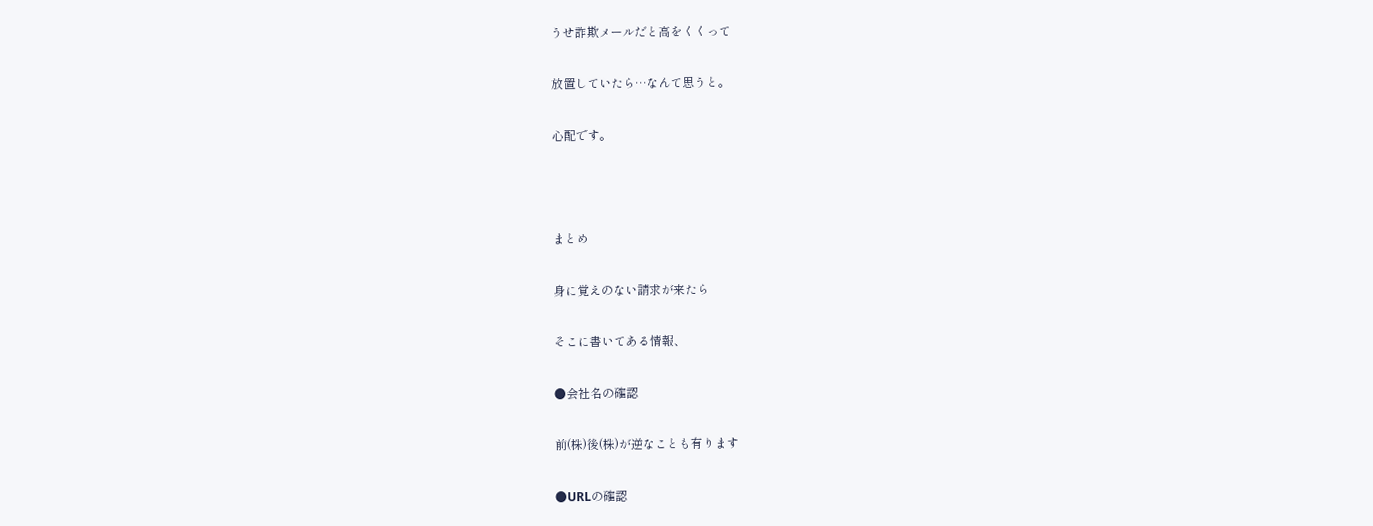うせ詐欺メールだと高をくくって

放置していたら…なんて思うと。

心配です。



まとめ

身に覚えのない請求が来たら

そこに書いてある情報、

●会社名の確認

前(株)後(株)が逆なことも有ります

●URLの確認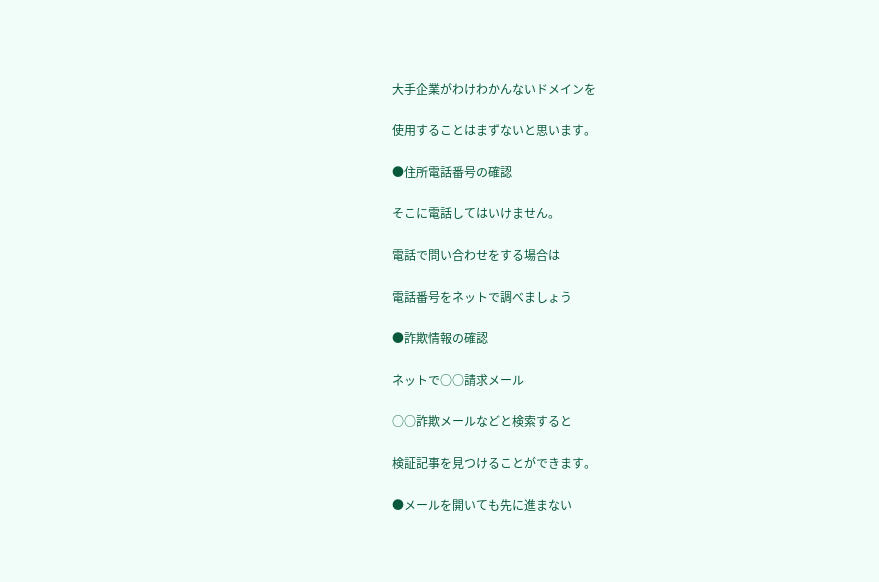大手企業がわけわかんないドメインを

使用することはまずないと思います。

●住所電話番号の確認

そこに電話してはいけません。

電話で問い合わせをする場合は

電話番号をネットで調べましょう

●詐欺情報の確認

ネットで○○請求メール

○○詐欺メールなどと検索すると

検証記事を見つけることができます。

●メールを開いても先に進まない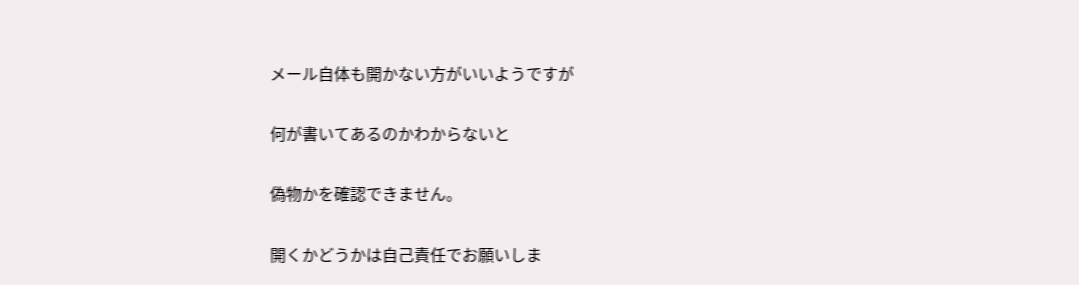メール自体も開かない方がいいようですが

何が書いてあるのかわからないと

偽物かを確認できません。

開くかどうかは自己責任でお願いしま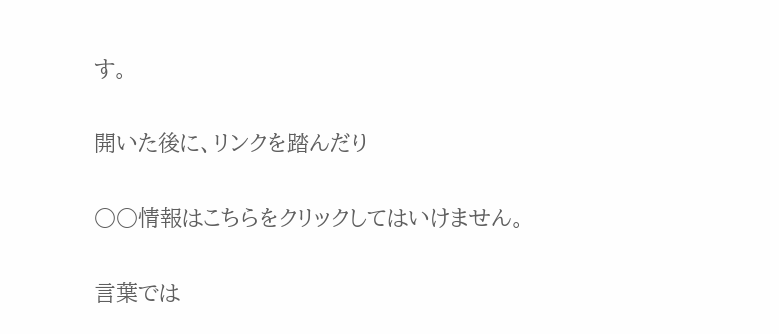す。

開いた後に、リンクを踏んだり

○○情報はこちらをクリックしてはいけません。

言葉では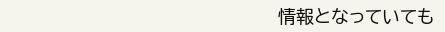情報となっていても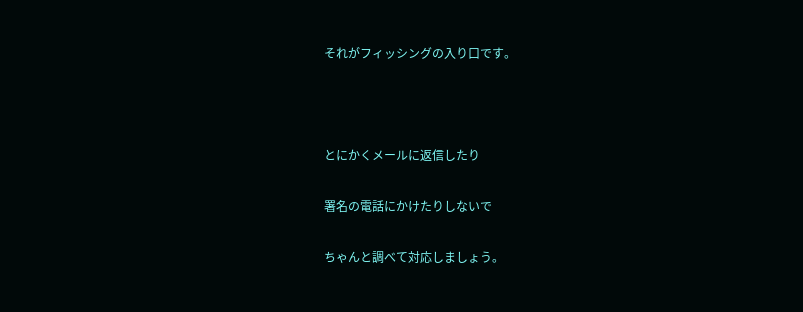それがフィッシングの入り口です。



とにかくメールに返信したり

署名の電話にかけたりしないで

ちゃんと調べて対応しましょう。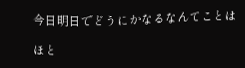今日明日でどうにかなるなんてことは

ほと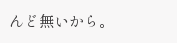んど無いから。